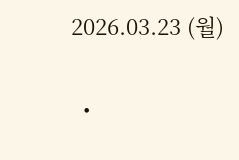2026.03.23 (월)

  •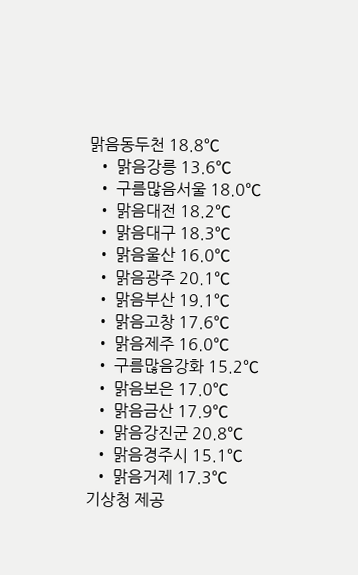맑음동두천 18.8℃
  • 맑음강릉 13.6℃
  • 구름많음서울 18.0℃
  • 맑음대전 18.2℃
  • 맑음대구 18.3℃
  • 맑음울산 16.0℃
  • 맑음광주 20.1℃
  • 맑음부산 19.1℃
  • 맑음고창 17.6℃
  • 맑음제주 16.0℃
  • 구름많음강화 15.2℃
  • 맑음보은 17.0℃
  • 맑음금산 17.9℃
  • 맑음강진군 20.8℃
  • 맑음경주시 15.1℃
  • 맑음거제 17.3℃
기상청 제공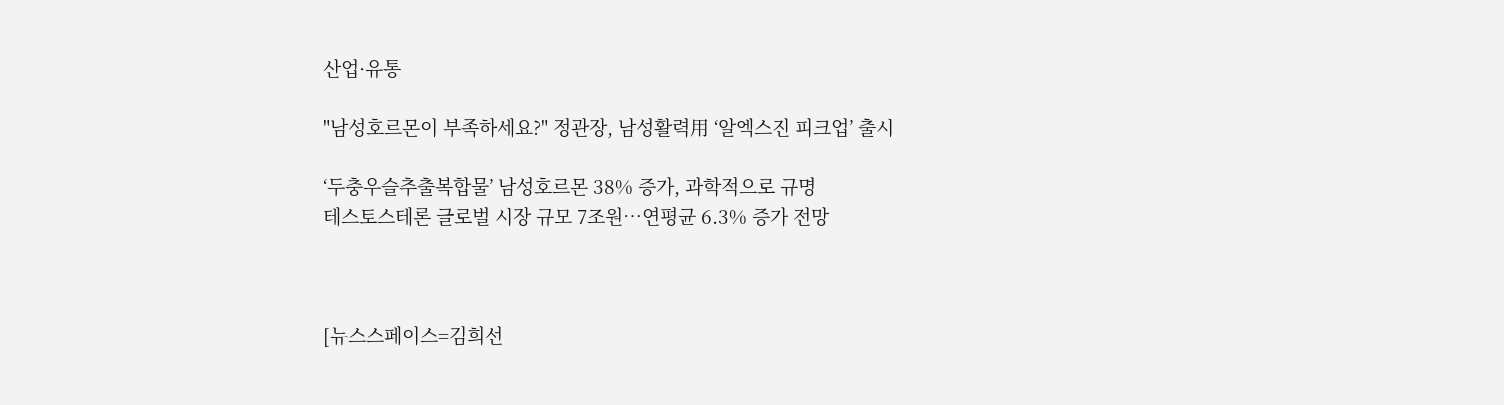산업·유통

"남성호르몬이 부족하세요?" 정관장, 남성활력用 ‘알엑스진 피크업’ 출시

‘두충우슬추출복합물’ 남성호르몬 38% 증가, 과학적으로 규명
테스토스테론 글로벌 시장 규모 7조원…연평균 6.3% 증가 전망



[뉴스스페이스=김희선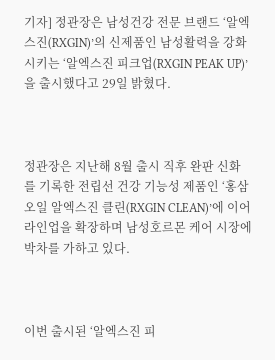기자] 정관장은 남성건강 전문 브랜드 ‘알엑스진(RXGIN)’의 신제품인 남성활력을 강화시키는 ‘알엑스진 피크업(RXGIN PEAK UP)’을 출시했다고 29일 밝혔다.



정관장은 지난해 8월 출시 직후 완판 신화를 기록한 전립선 건강 기능성 제품인 ‘홍삼오일 알엑스진 클린(RXGIN CLEAN)’에 이어 라인업을 확장하며 남성호르몬 케어 시장에 박차를 가하고 있다.



이번 출시된 ‘알엑스진 피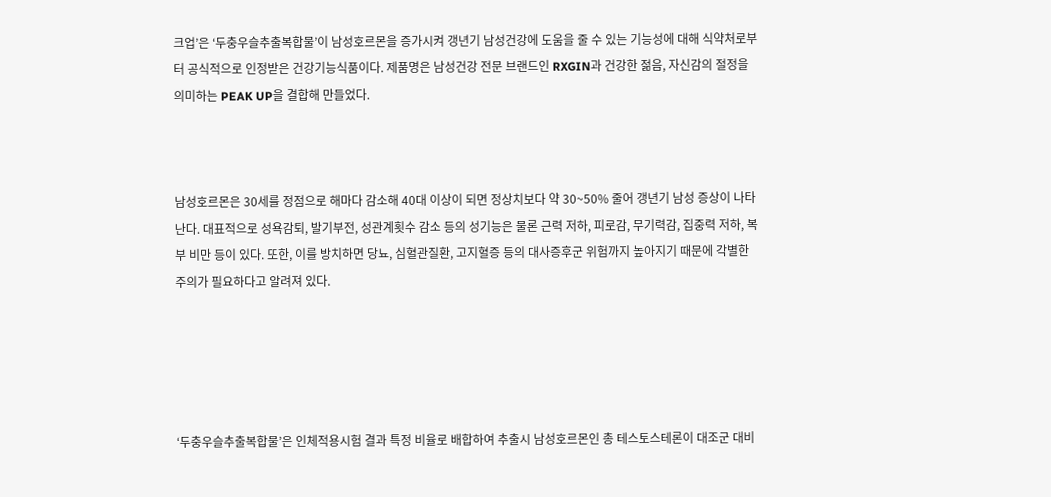크업’은 ‘두충우슬추출복합물’이 남성호르몬을 증가시켜 갱년기 남성건강에 도움을 줄 수 있는 기능성에 대해 식약처로부터 공식적으로 인정받은 건강기능식품이다. 제품명은 남성건강 전문 브랜드인 RXGIN과 건강한 젊음, 자신감의 절정을 의미하는 PEAK UP을 결합해 만들었다.



남성호르몬은 30세를 정점으로 해마다 감소해 40대 이상이 되면 정상치보다 약 30~50% 줄어 갱년기 남성 증상이 나타난다. 대표적으로 성욕감퇴, 발기부전, 성관계횟수 감소 등의 성기능은 물론 근력 저하, 피로감, 무기력감, 집중력 저하, 복부 비만 등이 있다. 또한, 이를 방치하면 당뇨, 심혈관질환, 고지혈증 등의 대사증후군 위험까지 높아지기 때문에 각별한 주의가 필요하다고 알려져 있다.





‘두충우슬추출복합물’은 인체적용시험 결과 특정 비율로 배합하여 추출시 남성호르몬인 총 테스토스테론이 대조군 대비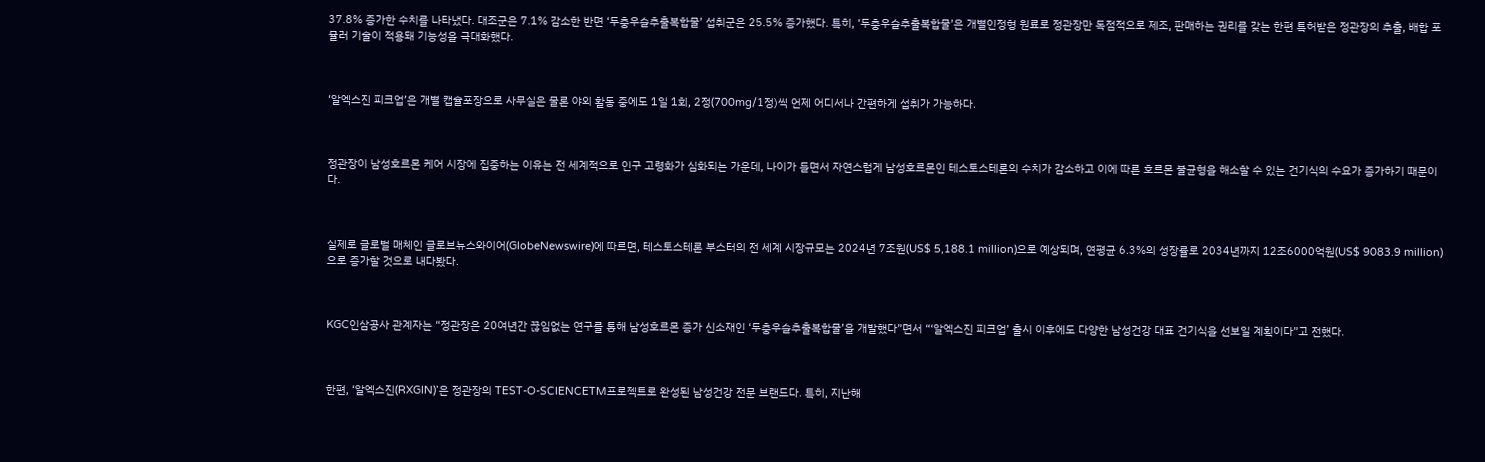37.8% 증가한 수치를 나타냈다. 대조군은 7.1% 감소한 반면 ‘두충우슬추출복합물’ 섭취군은 25.5% 증가했다. 특히, ‘두충우슬추출복합물’은 개별인정형 원료로 정관장만 독점적으로 제조, 판매하는 권리를 갖는 한편 특허받은 정관장의 추출, 배합 포뮬러 기술이 적용돼 기능성을 극대화했다.



‘알엑스진 피크업’은 개별 캡슐포장으로 사무실은 물론 야외 활동 중에도 1일 1회, 2정(700mg/1정)씩 언제 어디서나 간편하게 섭취가 가능하다.



정관장이 남성호르몬 케어 시장에 집중하는 이유는 전 세계적으로 인구 고령화가 심화되는 가운데, 나이가 들면서 자연스럽게 남성호르몬인 테스토스테론의 수치가 감소하고 이에 따른 호르몬 불균형을 해소할 수 있는 건기식의 수요가 증가하기 때문이다.



실제로 글로벌 매체인 글로브뉴스와이어(GlobeNewswire)에 따르면, 테스토스테론 부스터의 전 세계 시장규모는 2024년 7조원(US$ 5,188.1 million)으로 예상되며, 연평균 6.3%의 성장률로 2034년까지 12조6000억원(US$ 9083.9 million)으로 증가할 것으로 내다봤다.



KGC인삼공사 관계자는 “정관장은 20여년간 끊임없는 연구를 통해 남성호르몬 증가 신소재인 ‘두충우슬추출복합물’을 개발했다”면서 “‘알엑스진 피크업’ 출시 이후에도 다양한 남성건강 대표 건기식을 선보일 계획이다”고 전했다.



한편, ‘알엑스진(RXGIN)’은 정관장의 TEST-O-SCIENCETM프로젝트로 완성된 남성건강 전문 브랜드다. 특히, 지난해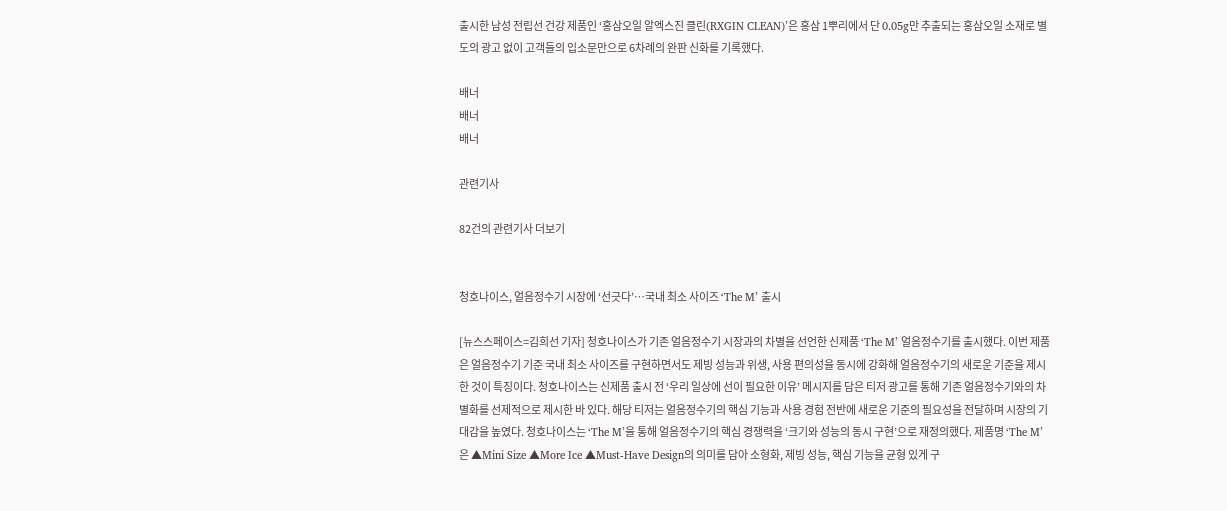출시한 남성 전립선 건강 제품인 ‘홍삼오일 알엑스진 클린(RXGIN CLEAN)’은 홍삼 1뿌리에서 단 0.05g만 추출되는 홍삼오일 소재로 별도의 광고 없이 고객들의 입소문만으로 6차례의 완판 신화를 기록했다.

배너
배너
배너

관련기사

82건의 관련기사 더보기


청호나이스, 얼음정수기 시장에 ‘선긋다’…국내 최소 사이즈 ‘The M’ 출시

[뉴스스페이스=김희선 기자] 청호나이스가 기존 얼음정수기 시장과의 차별을 선언한 신제품 ‘The M’ 얼음정수기를 출시했다. 이번 제품은 얼음정수기 기준 국내 최소 사이즈를 구현하면서도 제빙 성능과 위생, 사용 편의성을 동시에 강화해 얼음정수기의 새로운 기준을 제시한 것이 특징이다. 청호나이스는 신제품 출시 전 ‘우리 일상에 선이 필요한 이유’ 메시지를 담은 티저 광고를 통해 기존 얼음정수기와의 차별화를 선제적으로 제시한 바 있다. 해당 티저는 얼음정수기의 핵심 기능과 사용 경험 전반에 새로운 기준의 필요성을 전달하며 시장의 기대감을 높였다. 청호나이스는 ‘The M’을 통해 얼음정수기의 핵심 경쟁력을 ‘크기와 성능의 동시 구현’으로 재정의했다. 제품명 ‘The M’은 ▲Mini Size ▲More Ice ▲Must-Have Design의 의미를 담아 소형화, 제빙 성능, 핵심 기능을 균형 있게 구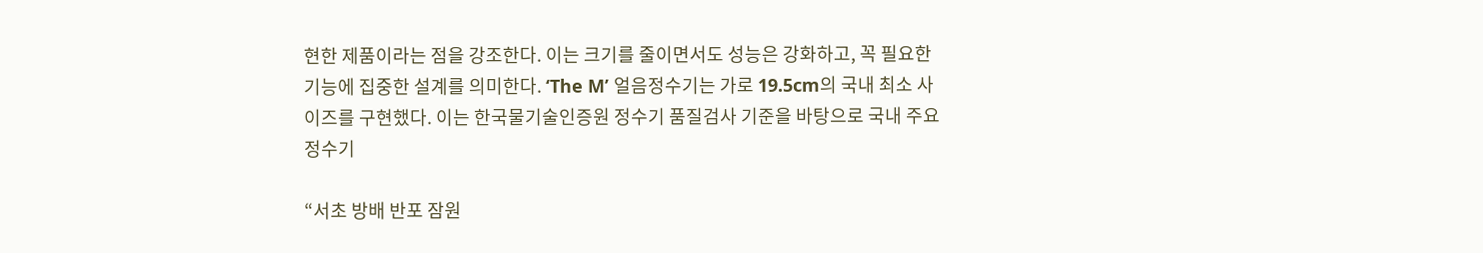현한 제품이라는 점을 강조한다. 이는 크기를 줄이면서도 성능은 강화하고, 꼭 필요한 기능에 집중한 설계를 의미한다. ‘The M’ 얼음정수기는 가로 19.5cm의 국내 최소 사이즈를 구현했다. 이는 한국물기술인증원 정수기 품질검사 기준을 바탕으로 국내 주요 정수기

“서초 방배 반포 잠원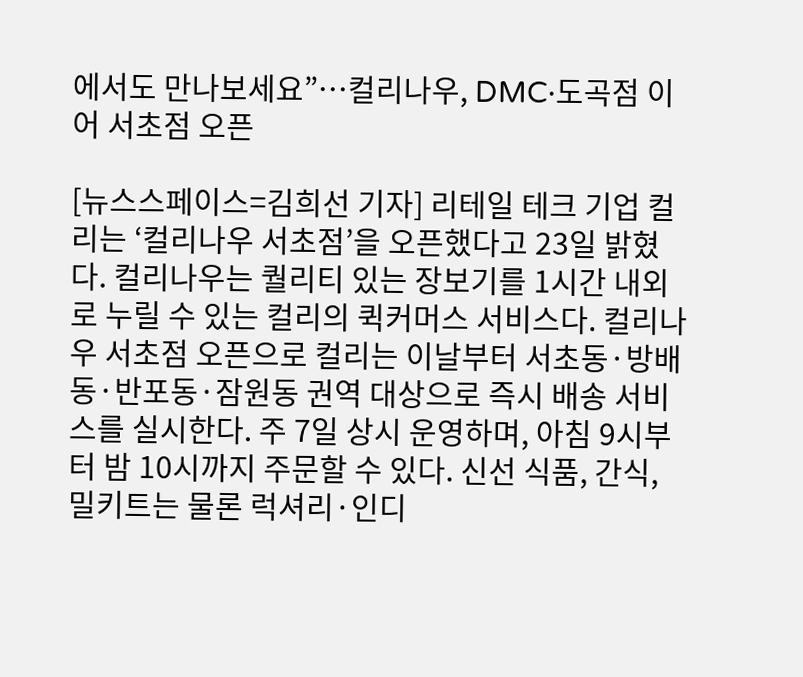에서도 만나보세요”…컬리나우, DMC·도곡점 이어 서초점 오픈

[뉴스스페이스=김희선 기자] 리테일 테크 기업 컬리는 ‘컬리나우 서초점’을 오픈했다고 23일 밝혔다. 컬리나우는 퀄리티 있는 장보기를 1시간 내외로 누릴 수 있는 컬리의 퀵커머스 서비스다. 컬리나우 서초점 오픈으로 컬리는 이날부터 서초동·방배동·반포동·잠원동 권역 대상으로 즉시 배송 서비스를 실시한다. 주 7일 상시 운영하며, 아침 9시부터 밤 10시까지 주문할 수 있다. 신선 식품, 간식, 밀키트는 물론 럭셔리·인디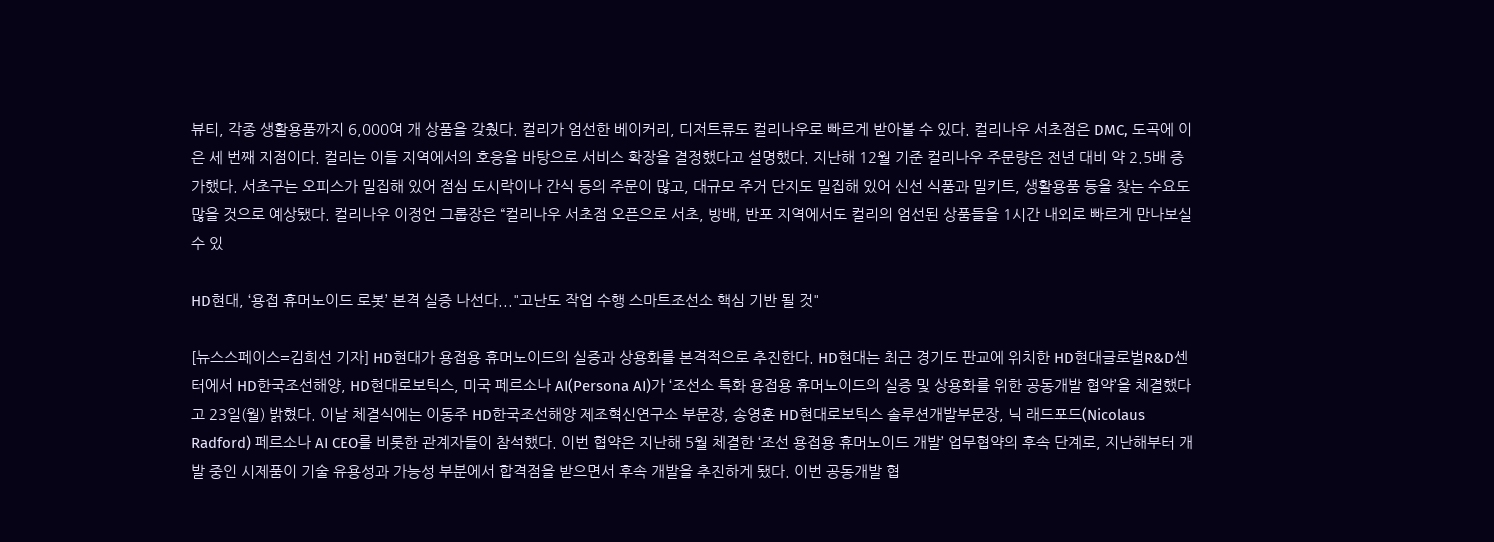뷰티, 각종 생활용품까지 6,000여 개 상품을 갖췄다. 컬리가 엄선한 베이커리, 디저트류도 컬리나우로 빠르게 받아볼 수 있다. 컬리나우 서초점은 DMC, 도곡에 이은 세 번째 지점이다. 컬리는 이들 지역에서의 호응을 바탕으로 서비스 확장을 결정했다고 설명했다. 지난해 12월 기준 컬리나우 주문량은 전년 대비 약 2.5배 증가했다. 서초구는 오피스가 밀집해 있어 점심 도시락이나 간식 등의 주문이 많고, 대규모 주거 단지도 밀집해 있어 신선 식품과 밀키트, 생활용품 등을 찾는 수요도 많을 것으로 예상됐다. 컬리나우 이정언 그룹장은 “컬리나우 서초점 오픈으로 서초, 방배, 반포 지역에서도 컬리의 엄선된 상품들을 1시간 내외로 빠르게 만나보실 수 있

HD현대, ‘용접 휴머노이드 로봇’ 본격 실증 나선다..."고난도 작업 수행 스마트조선소 핵심 기반 될 것"

[뉴스스페이스=김희선 기자] HD현대가 용접용 휴머노이드의 실증과 상용화를 본격적으로 추진한다. HD현대는 최근 경기도 판교에 위치한 HD현대글로벌R&D센터에서 HD한국조선해양, HD현대로보틱스, 미국 페르소나 AI(Persona AI)가 ‘조선소 특화 용접용 휴머노이드의 실증 및 상용화를 위한 공동개발 협약’을 체결했다고 23일(월) 밝혔다. 이날 체결식에는 이동주 HD한국조선해양 제조혁신연구소 부문장, 송영훈 HD현대로보틱스 솔루션개발부문장, 닉 래드포드(Nicolaus Radford) 페르소나 AI CEO를 비롯한 관계자들이 참석했다. 이번 협약은 지난해 5월 체결한 ‘조선 용접용 휴머노이드 개발’ 업무협약의 후속 단계로, 지난해부터 개발 중인 시제품이 기술 유용성과 가능성 부분에서 합격점을 받으면서 후속 개발을 추진하게 됐다. 이번 공동개발 협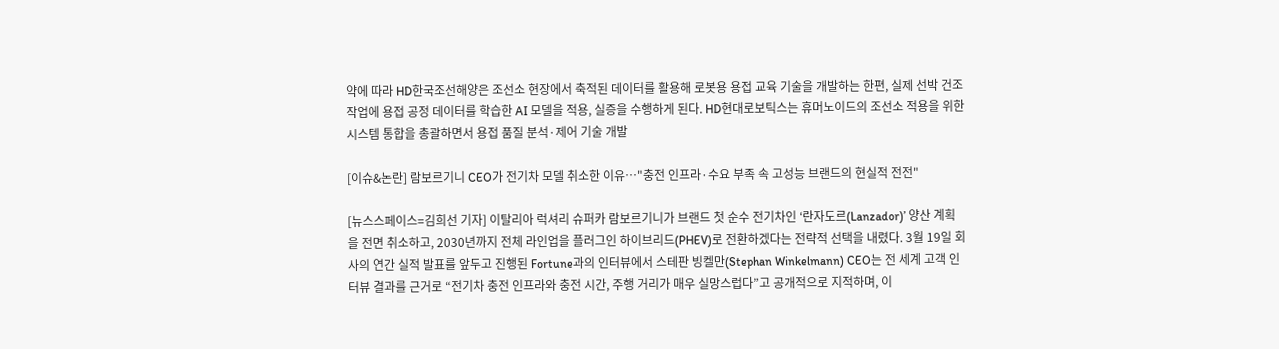약에 따라 HD한국조선해양은 조선소 현장에서 축적된 데이터를 활용해 로봇용 용접 교육 기술을 개발하는 한편, 실제 선박 건조작업에 용접 공정 데이터를 학습한 AI 모델을 적용, 실증을 수행하게 된다. HD현대로보틱스는 휴머노이드의 조선소 적용을 위한 시스템 통합을 총괄하면서 용접 품질 분석·제어 기술 개발

[이슈&논란] 람보르기니 CEO가 전기차 모델 취소한 이유…"충전 인프라·수요 부족 속 고성능 브랜드의 현실적 전전"

[뉴스스페이스=김희선 기자] 이탈리아 럭셔리 슈퍼카 람보르기니가 브랜드 첫 순수 전기차인 ‘란자도르(Lanzador)’ 양산 계획을 전면 취소하고, 2030년까지 전체 라인업을 플러그인 하이브리드(PHEV)로 전환하겠다는 전략적 선택을 내렸다. 3월 19일 회사의 연간 실적 발표를 앞두고 진행된 Fortune과의 인터뷰에서 스테판 빙켈만(Stephan Winkelmann) CEO는 전 세계 고객 인터뷰 결과를 근거로 “전기차 충전 인프라와 충전 시간, 주행 거리가 매우 실망스럽다”고 공개적으로 지적하며, 이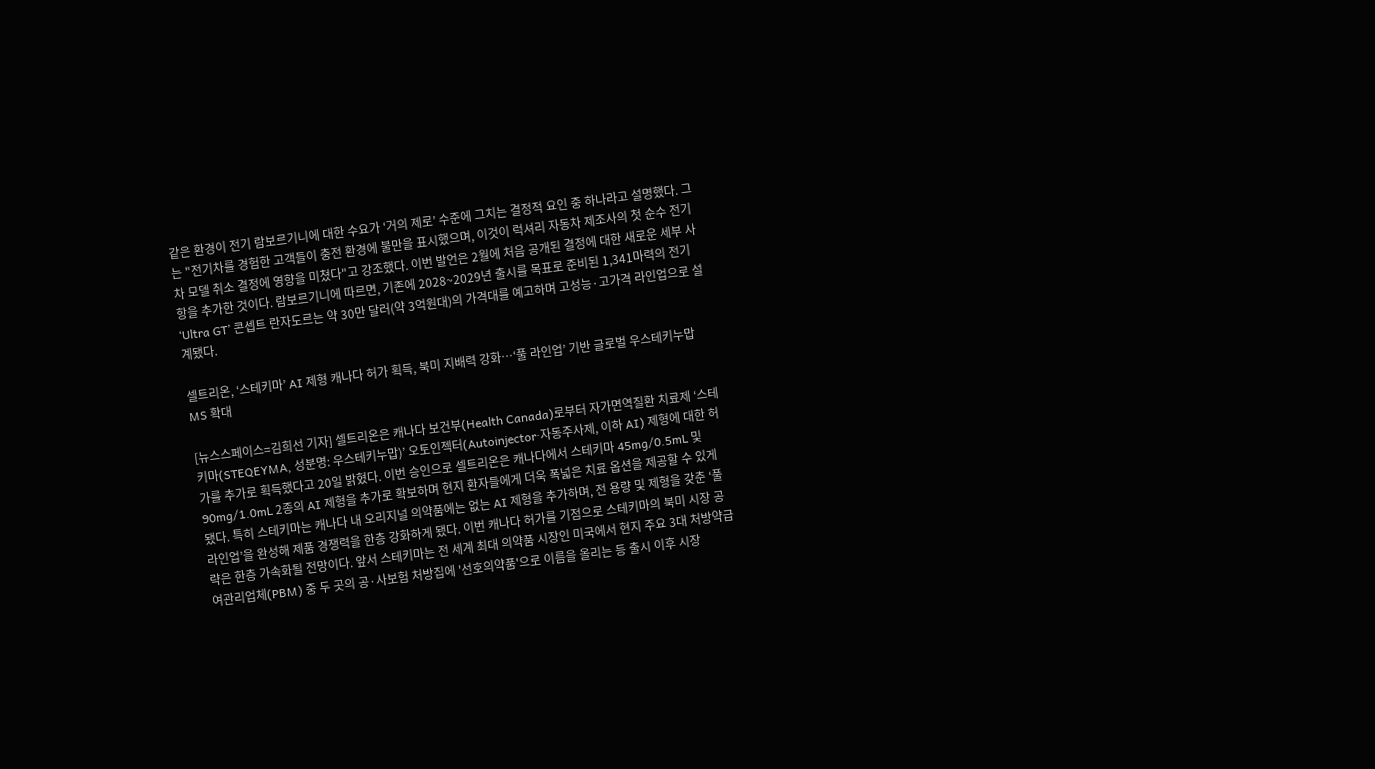같은 환경이 전기 람보르기니에 대한 수요가 ‘거의 제로’ 수준에 그치는 결정적 요인 중 하나라고 설명했다. 그는 "전기차를 경험한 고객들이 충전 환경에 불만을 표시했으며, 이것이 럭셔리 자동차 제조사의 첫 순수 전기차 모델 취소 결정에 영향을 미쳤다"고 강조했다. 이번 발언은 2월에 처음 공개된 결정에 대한 새로운 세부 사항을 추가한 것이다. 람보르기니에 따르면, 기존에 2028~2029년 출시를 목표로 준비된 1,341마력의 전기 ‘Ultra GT’ 콘셉트 란자도르는 약 30만 달러(약 3억원대)의 가격대를 예고하며 고성능·고가격 라인업으로 설계됐다.

셀트리온, ‘스테키마’ AI 제형 캐나다 허가 획득, 북미 지배력 강화…‘풀 라인업’ 기반 글로벌 우스테키누맙 MS 확대

[뉴스스페이스=김희선 기자] 셀트리온은 캐나다 보건부(Health Canada)로부터 자가면역질환 치료제 ‘스테키마(STEQEYMA, 성분명: 우스테키누맙)’ 오토인젝터(Autoinjector∙자동주사제, 이하 AI) 제형에 대한 허가를 추가로 획득했다고 20일 밝혔다. 이번 승인으로 셀트리온은 캐나다에서 스테키마 45mg/0.5mL 및 90mg/1.0mL 2종의 AI 제형을 추가로 확보하며 현지 환자들에게 더욱 폭넓은 치료 옵션을 제공할 수 있게 됐다. 특히 스테키마는 캐나다 내 오리지널 의약품에는 없는 AI 제형을 추가하며, 전 용량 및 제형을 갖춘 ‘풀 라인업’을 완성해 제품 경쟁력을 한층 강화하게 됐다. 이번 캐나다 허가를 기점으로 스테키마의 북미 시장 공략은 한층 가속화될 전망이다. 앞서 스테키마는 전 세계 최대 의약품 시장인 미국에서 현지 주요 3대 처방약급여관리업체(PBM) 중 두 곳의 공·사보험 처방집에 '선호의약품'으로 이름을 올리는 등 출시 이후 시장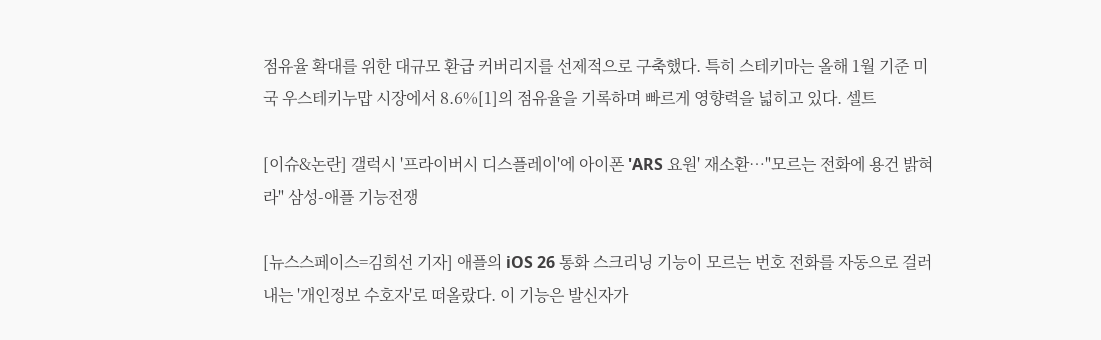점유율 확대를 위한 대규모 환급 커버리지를 선제적으로 구축했다. 특히 스테키마는 올해 1월 기준 미국 우스테키누맙 시장에서 8.6%[1]의 점유율을 기록하며 빠르게 영향력을 넓히고 있다. 셀트

[이슈&논란] 갤럭시 '프라이버시 디스플레이'에 아이폰 'ARS 요원' 재소환…"모르는 전화에 용건 밝혀라" 삼성-애플 기능전쟁

[뉴스스페이스=김희선 기자] 애플의 iOS 26 통화 스크리닝 기능이 모르는 번호 전화를 자동으로 걸러내는 '개인정보 수호자'로 떠올랐다. 이 기능은 발신자가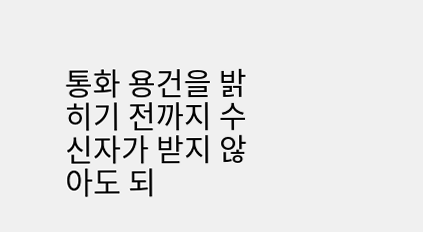통화 용건을 밝히기 전까지 수신자가 받지 않아도 되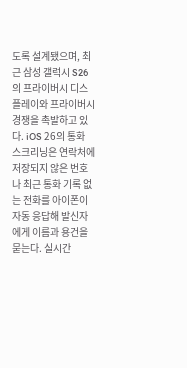도록 설계됐으며, 최근 삼성 갤럭시 S26의 프라이버시 디스플레이와 프라이버시 경쟁을 촉발하고 있다. iOS 26의 통화 스크리닝은 연락처에 저장되지 않은 번호나 최근 통화 기록 없는 전화를 아이폰이 자동 응답해 발신자에게 이름과 용건을 묻는다. 실시간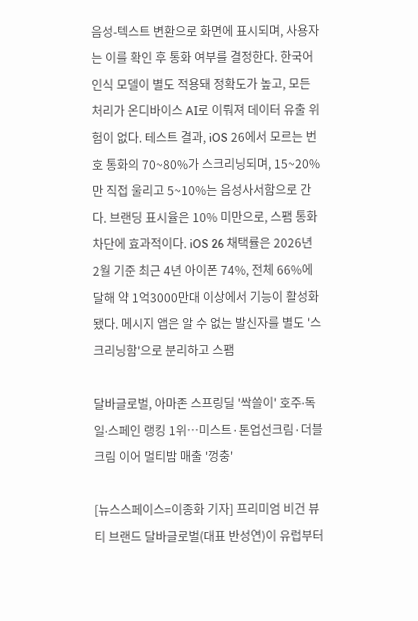음성-텍스트 변환으로 화면에 표시되며, 사용자는 이를 확인 후 통화 여부를 결정한다. 한국어 인식 모델이 별도 적용돼 정확도가 높고, 모든 처리가 온디바이스 AI로 이뤄져 데이터 유출 위험이 없다. 테스트 결과, iOS 26에서 모르는 번호 통화의 70~80%가 스크리닝되며, 15~20%만 직접 울리고 5~10%는 음성사서함으로 간다. 브랜딩 표시율은 10% 미만으로, 스팸 통화 차단에 효과적이다. iOS 26 채택률은 2026년 2월 기준 최근 4년 아이폰 74%, 전체 66%에 달해 약 1억3000만대 이상에서 기능이 활성화됐다. 메시지 앱은 알 수 없는 발신자를 별도 '스크리닝함'으로 분리하고 스팸

달바글로벌, 아마존 스프링딜 '싹쓸이' 호주∙독일∙스페인 랭킹 1위…미스트·톤업선크림·더블크림 이어 멀티밤 매출 '껑충'

[뉴스스페이스=이종화 기자] 프리미엄 비건 뷰티 브랜드 달바글로벌(대표 반성연)이 유럽부터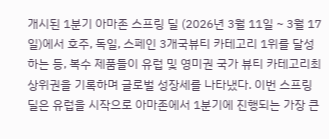개시된 1분기 아마존 스프링 딜 (2026년 3월 11일 ~ 3월 17일)에서 호주, 독일, 스페인 3개국뷰티 카테고리 1위를 달성하는 등, 복수 제품들이 유럽 및 영미권 국가 뷰티 카테고리최상위권을 기록하며 글로벌 성장세를 나타냈다. 이번 스프링 딜은 유럽을 시작으로 아마존에서 1분기에 진행되는 가장 큰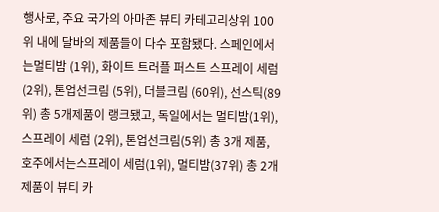행사로, 주요 국가의 아마존 뷰티 카테고리상위 100위 내에 달바의 제품들이 다수 포함됐다. 스페인에서는멀티밤 (1위), 화이트 트러플 퍼스트 스프레이 세럼 (2위), 톤업선크림 (5위), 더블크림 (60위), 선스틱(89위) 총 5개제품이 랭크됐고, 독일에서는 멀티밤(1위), 스프레이 세럼 (2위), 톤업선크림(5위) 총 3개 제품, 호주에서는스프레이 세럼(1위), 멀티밤(37위) 총 2개 제품이 뷰티 카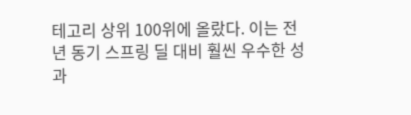테고리 상위 100위에 올랐다. 이는 전년 동기 스프링 딜 대비 훨씬 우수한 성과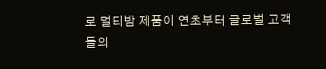로 멀티밤 제품이 연초부터 글로벌 고객들의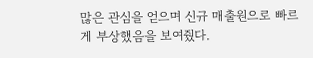많은 관심을 얻으며 신규 매출원으로 빠르게 부상했음을 보여줬다.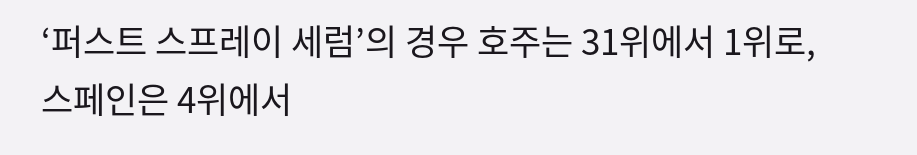‘퍼스트 스프레이 세럼’의 경우 호주는 31위에서 1위로, 스페인은 4위에서